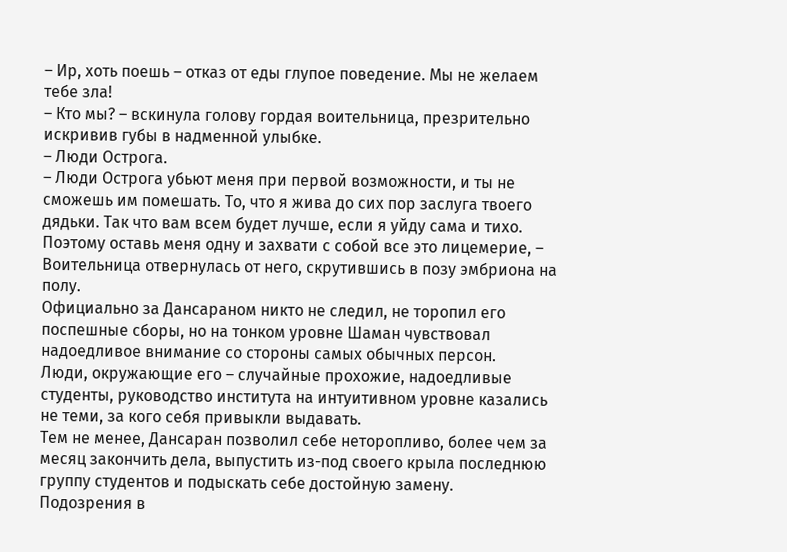– Ир, хоть поешь – отказ от еды глупое поведение. Мы не желаем тебе зла!
– Кто мы? – вскинула голову гордая воительница, презрительно искривив губы в надменной улыбке.
– Люди Острога.
– Люди Острога убьют меня при первой возможности, и ты не сможешь им помешать. То, что я жива до сих пор заслуга твоего дядьки. Так что вам всем будет лучше, если я уйду сама и тихо. Поэтому оставь меня одну и захвати с собой все это лицемерие, – Воительница отвернулась от него, скрутившись в позу эмбриона на полу.
Официально за Дансараном никто не следил, не торопил его поспешные сборы, но на тонком уровне Шаман чувствовал надоедливое внимание со стороны самых обычных персон.
Люди, окружающие его – случайные прохожие, надоедливые студенты, руководство института на интуитивном уровне казались не теми, за кого себя привыкли выдавать.
Тем не менее, Дансаран позволил себе неторопливо, более чем за месяц закончить дела, выпустить из-под своего крыла последнюю группу студентов и подыскать себе достойную замену.
Подозрения в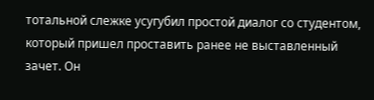тотальной слежке усугубил простой диалог со студентом, который пришел проставить ранее не выставленный зачет. Он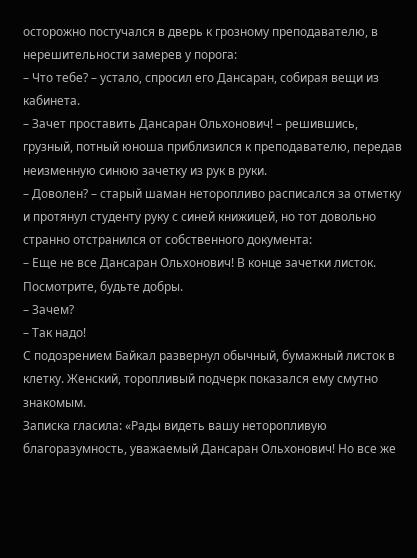осторожно постучался в дверь к грозному преподавателю, в нерешительности замерев у порога:
– Что тебе? – устало, спросил его Дансаран, собирая вещи из кабинета.
– Зачет проставить Дансаран Ольхонович! – решившись, грузный, потный юноша приблизился к преподавателю, передав неизменную синюю зачетку из рук в руки.
– Доволен? – старый шаман неторопливо расписался за отметку и протянул студенту руку с синей книжицей, но тот довольно странно отстранился от собственного документа:
– Еще не все Дансаран Ольхонович! В конце зачетки листок. Посмотрите, будьте добры.
– Зачем?
– Так надо!
С подозрением Байкал развернул обычный, бумажный листок в клетку. Женский, торопливый подчерк показался ему смутно знакомым.
Записка гласила: «Рады видеть вашу неторопливую благоразумность, уважаемый Дансаран Ольхонович! Но все же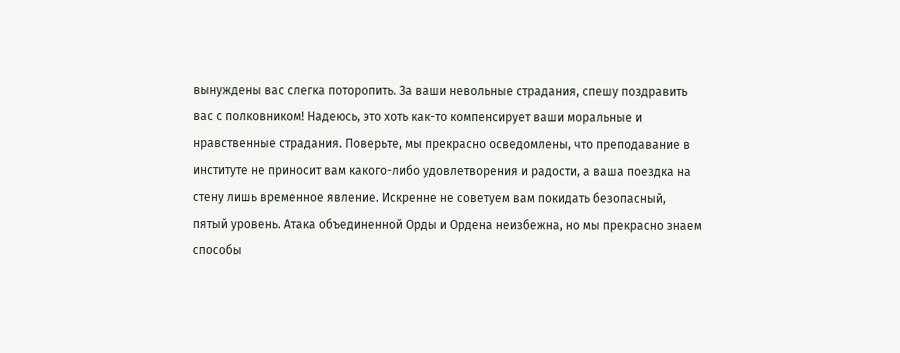вынуждены вас слегка поторопить. За ваши невольные страдания, спешу поздравить вас с полковником! Надеюсь, это хоть как-то компенсирует ваши моральные и нравственные страдания. Поверьте, мы прекрасно осведомлены, что преподавание в институте не приносит вам какого-либо удовлетворения и радости, а ваша поездка на стену лишь временное явление. Искренне не советуем вам покидать безопасный, пятый уровень. Атака объединенной Орды и Ордена неизбежна, но мы прекрасно знаем способы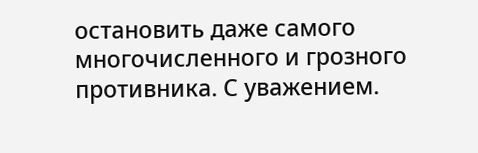остановить даже самого многочисленного и грозного противника. С уважением.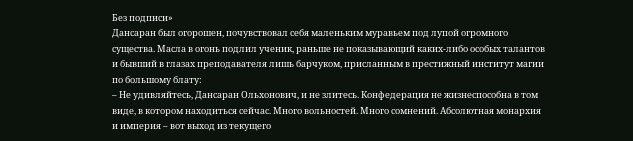Без подписи»
Дансаран был огорошен, почувствовал себя маленьким муравьем под лупой огромного существа. Масла в огонь подлил ученик, раньше не показывающий каких-либо особых талантов и бывший в глазах преподавателя лишь барчуком, присланным в престижный институт магии по большому блату:
– Не удивляйтесь, Дансаран Ольхонович, и не злитесь. Конфедерация не жизнеспособна в том виде, в котором находиться сейчас. Много вольностей. Много сомнений. Абсолютная монархия и империя – вот выход из текущего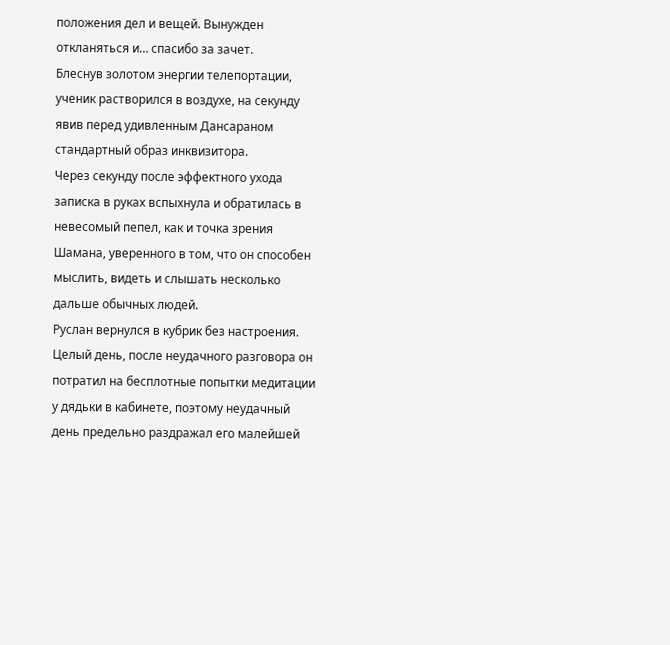положения дел и вещей. Вынужден откланяться и… спасибо за зачет.
Блеснув золотом энергии телепортации, ученик растворился в воздухе, на секунду явив перед удивленным Дансараном стандартный образ инквизитора.
Через секунду после эффектного ухода записка в руках вспыхнула и обратилась в невесомый пепел, как и точка зрения Шамана, уверенного в том, что он способен мыслить, видеть и слышать несколько дальше обычных людей.
Руслан вернулся в кубрик без настроения. Целый день, после неудачного разговора он потратил на бесплотные попытки медитации у дядьки в кабинете, поэтому неудачный день предельно раздражал его малейшей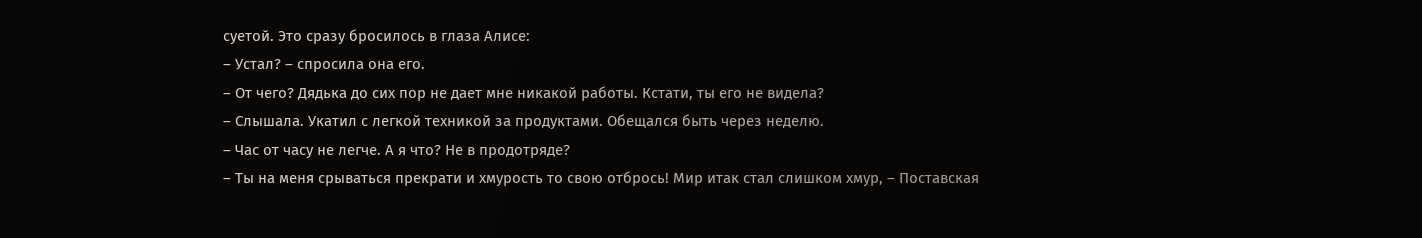суетой. Это сразу бросилось в глаза Алисе:
– Устал? – спросила она его.
– От чего? Дядька до сих пор не дает мне никакой работы. Кстати, ты его не видела?
– Слышала. Укатил с легкой техникой за продуктами. Обещался быть через неделю.
– Час от часу не легче. А я что? Не в продотряде?
– Ты на меня срываться прекрати и хмурость то свою отбрось! Мир итак стал слишком хмур, – Поставская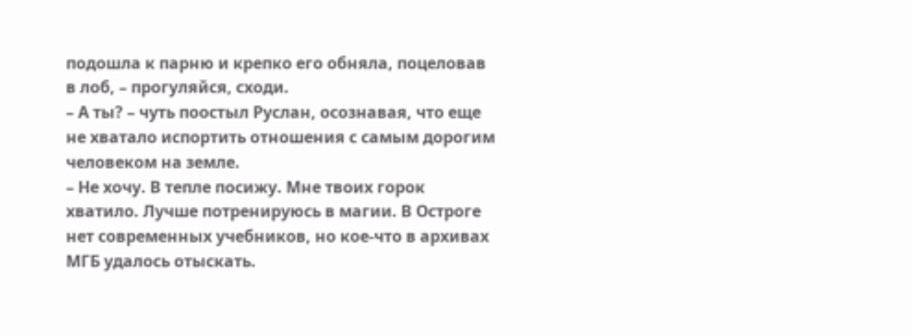подошла к парню и крепко его обняла, поцеловав в лоб, – прогуляйся, сходи.
– А ты? – чуть поостыл Руслан, осознавая, что еще не хватало испортить отношения с самым дорогим человеком на земле.
– Не хочу. В тепле посижу. Мне твоих горок хватило. Лучше потренируюсь в магии. В Остроге нет современных учебников, но кое-что в архивах МГБ удалось отыскать.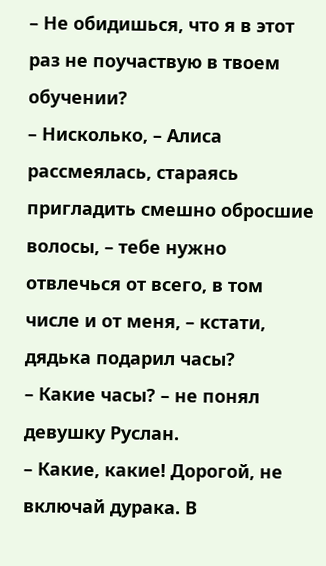– Не обидишься, что я в этот раз не поучаствую в твоем обучении?
– Нисколько, – Алиса рассмеялась, стараясь пригладить смешно обросшие волосы, – тебе нужно отвлечься от всего, в том числе и от меня, – кстати, дядька подарил часы?
– Какие часы? – не понял девушку Руслан.
– Какие, какие! Дорогой, не включай дурака. В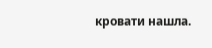кровати нашла.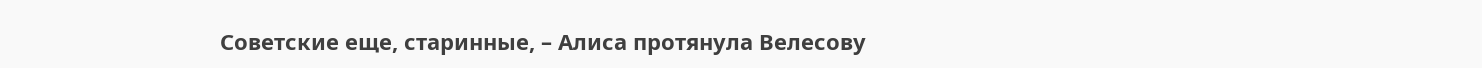Советские еще, старинные, – Алиса протянула Велесову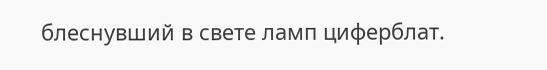блеснувший в свете ламп циферблат.